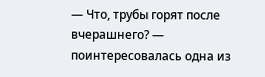— Что, трубы горят после вчерашнего? — поинтересовалась одна из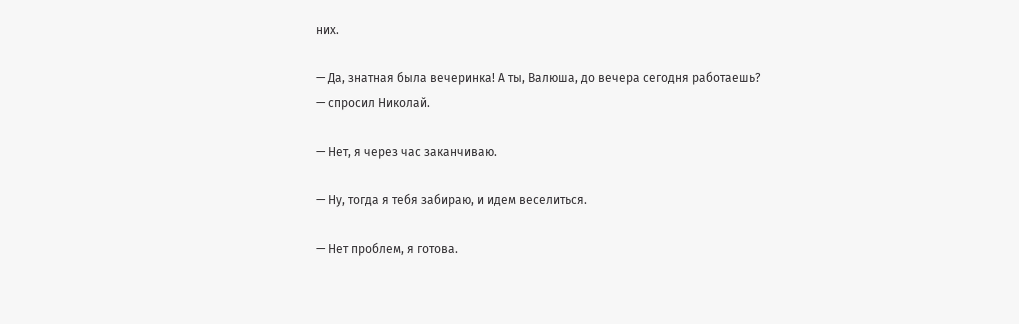них.

— Да, знатная была вечеринка! А ты, Валюша, до вечера сегодня работаешь? — спросил Николай.

— Нет, я через час заканчиваю.

— Ну, тогда я тебя забираю, и идем веселиться.

— Нет проблем, я готова.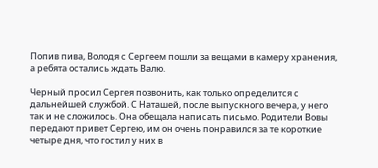Попив пива, Володя с Сергеем пошли за вещами в камеру хранения, а ребята остались ждать Валю.

Черный просил Сергея позвонить, как только определится с дальнейшей службой. С Наташей, после выпускного вечера, у него так и не сложилось. Она обещала написать письмо. Родители Вовы передают привет Сергею, им он очень понравился за те короткие четыре дня, что гостил у них в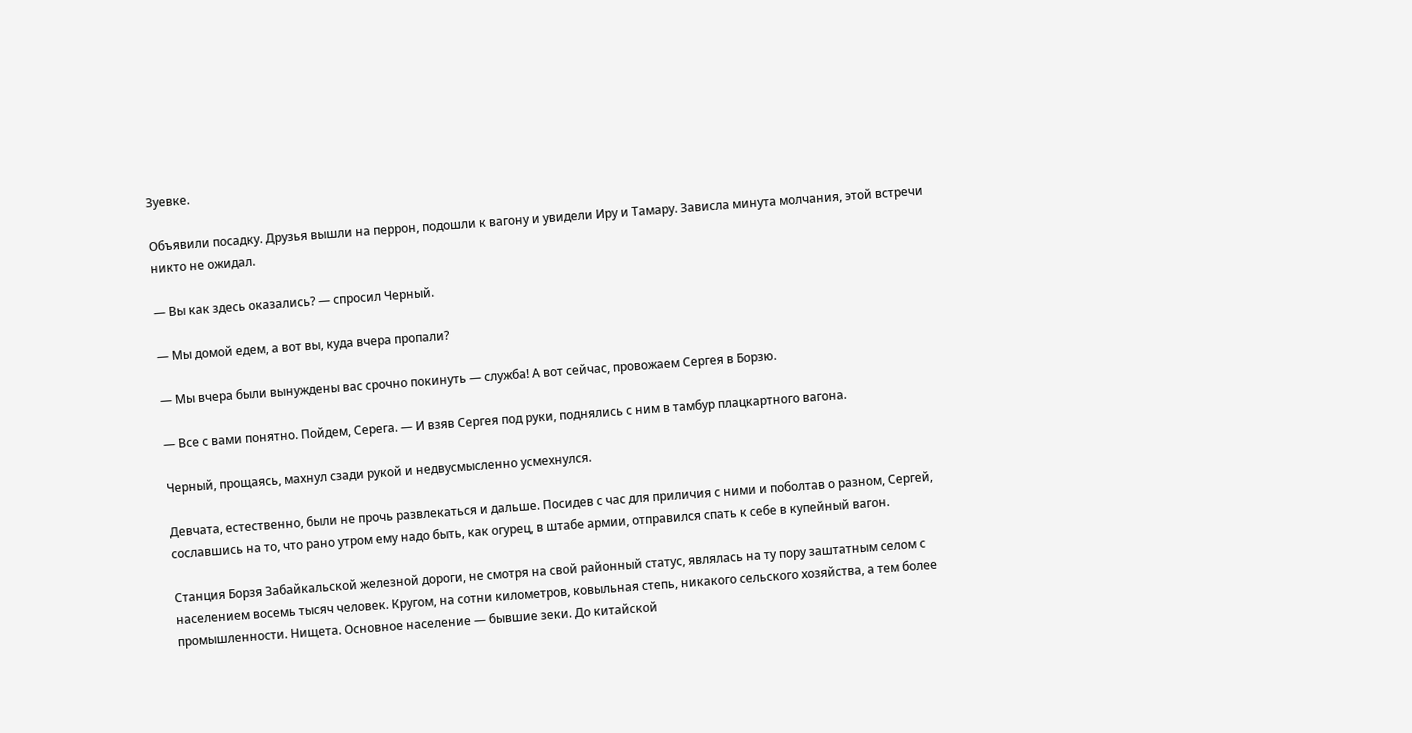Зуевке.

Объявили посадку. Друзья вышли на перрон, подошли к вагону и увидели Иру и Тамару. Зависла минута молчания, этой встречи никто не ожидал.

— Вы как здесь оказались? — спросил Черный.

— Мы домой едем, а вот вы, куда вчера пропали?

— Мы вчера были вынуждены вас срочно покинуть — служба! А вот сейчас, провожаем Сергея в Борзю.

— Все с вами понятно. Пойдем, Серега. — И взяв Сергея под руки, поднялись с ним в тамбур плацкартного вагона.

Черный, прощаясь, махнул сзади рукой и недвусмысленно усмехнулся.

Девчата, естественно, были не прочь развлекаться и дальше. Посидев с час для приличия с ними и поболтав о разном, Сергей, сославшись на то, что рано утром ему надо быть, как огурец, в штабе армии, отправился спать к себе в купейный вагон.

Станция Борзя Забайкальской железной дороги, не смотря на свой районный статус, являлась на ту пору заштатным селом с населением восемь тысяч человек. Кругом, на сотни километров, ковыльная степь, никакого сельского хозяйства, а тем более промышленности. Нищета. Основное население — бывшие зеки. До китайской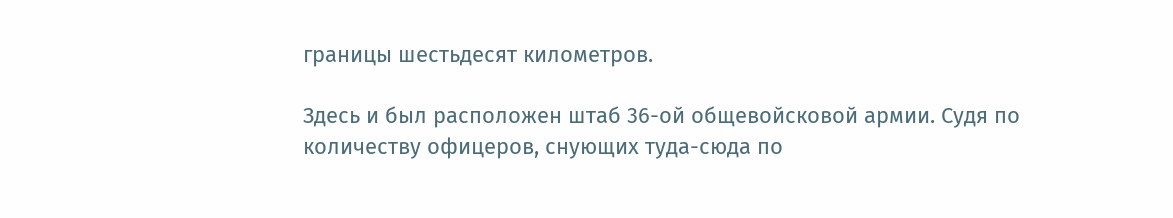границы шестьдесят километров.

Здесь и был расположен штаб 36-ой общевойсковой армии. Судя по количеству офицеров, снующих туда-сюда по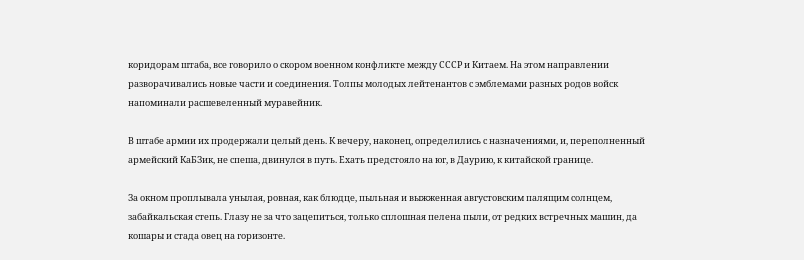коридорам штаба, все говорило о скором военном конфликте между СССР и Китаем. На этом направлении разворачивались новые части и соединения. Толпы молодых лейтенантов с эмблемами разных родов войск напоминали расшевеленный муравейник.

В штабе армии их продержали целый день. К вечеру, наконец, определились с назначениями, и, переполненный армейский КаБЗик, не спеша, двинулся в путь. Ехать предстояло на юг, в Даурию, к китайской границе.

За окном проплывала унылая, ровная, как блюдце, пыльная и выжженная августовским палящим солнцем, забайкальская степь. Глазу не за что зацепиться, только сплошная пелена пыли, от редких встречных машин, да кошары и стада овец на горизонте.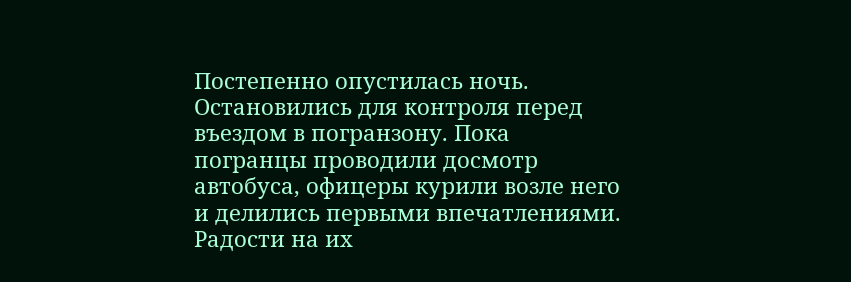Постепенно опустилась ночь. Остановились для контроля перед въездом в погранзону. Пока погранцы проводили досмотр автобуса, офицеры курили возле него и делились первыми впечатлениями. Радости на их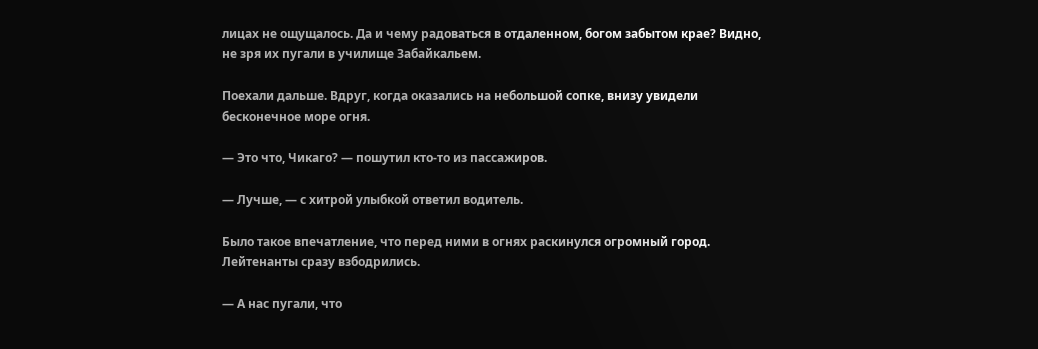лицах не ощущалось. Да и чему радоваться в отдаленном, богом забытом крае? Видно, не зря их пугали в училище Забайкальем.

Поехали дальше. Вдруг, когда оказались на небольшой сопке, внизу увидели бесконечное море огня.

— Это что, Чикаго? — пошутил кто-то из пассажиров.

— Лучше, — с хитрой улыбкой ответил водитель.

Было такое впечатление, что перед ними в огнях раскинулся огромный город. Лейтенанты сразу взбодрились.

— А нас пугали, что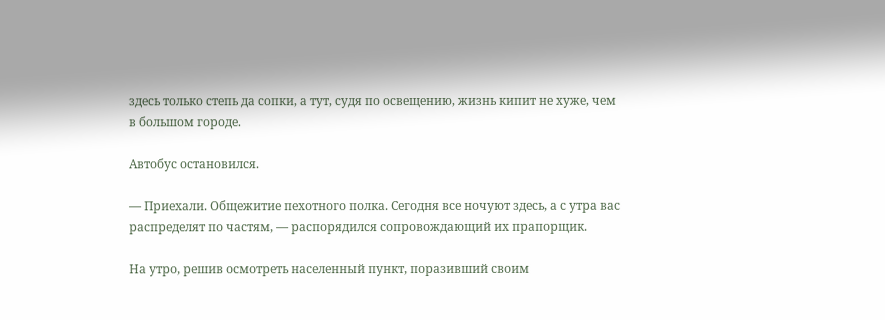здесь только степь да сопки, а тут, судя по освещению, жизнь кипит не хуже, чем в большом городе.

Автобус остановился.

— Приехали. Общежитие пехотного полка. Сегодня все ночуют здесь, а с утра вас распределят по частям, — распорядился сопровождающий их прапорщик.

На утро, решив осмотреть населенный пункт, поразивший своим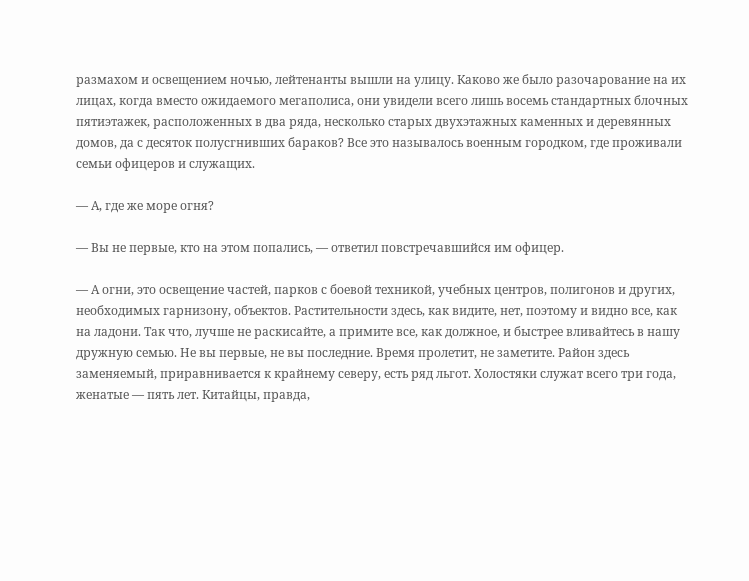размахом и освещением ночью, лейтенанты вышли на улицу. Каково же было разочарование на их лицах, когда вместо ожидаемого мегаполиса, они увидели всего лишь восемь стандартных блочных пятиэтажек, расположенных в два ряда, несколько старых двухэтажных каменных и деревянных домов, да с десяток полусгнивших бараков? Все это называлось военным городком, где проживали семьи офицеров и служащих.

— А, где же море огня?

— Вы не первые, кто на этом попались, — ответил повстречавшийся им офицер.

— А огни, это освещение частей, парков с боевой техникой, учебных центров, полигонов и других, необходимых гарнизону, объектов. Растительности здесь, как видите, нет, поэтому и видно все, как на ладони. Так что, лучше не раскисайте, а примите все, как должное, и быстрее вливайтесь в нашу дружную семью. Не вы первые, не вы последние. Время пролетит, не заметите. Район здесь заменяемый, приравнивается к крайнему северу, есть ряд льгот. Холостяки служат всего три года, женатые — пять лет. Китайцы, правда,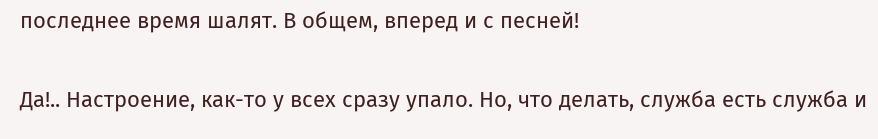последнее время шалят. В общем, вперед и с песней!

Да!.. Настроение, как-то у всех сразу упало. Но, что делать, служба есть служба и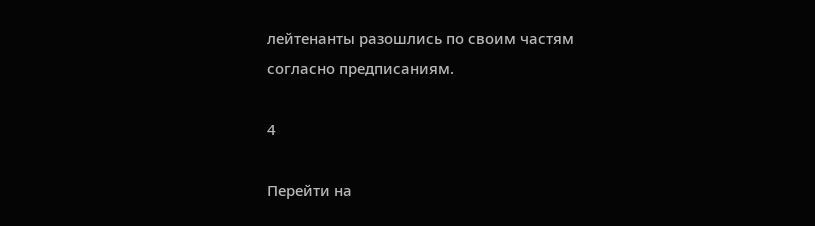лейтенанты разошлись по своим частям согласно предписаниям.

4

Перейти на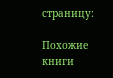страницу:

Похожие книги